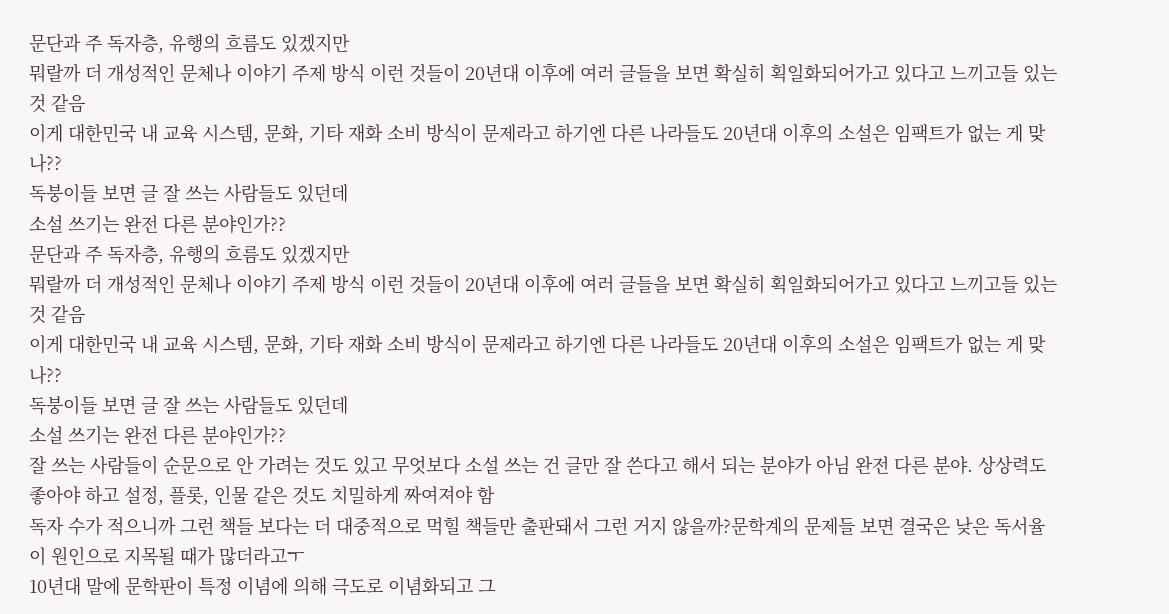문단과 주 독자층, 유행의 흐름도 있겠지만
뭐랄까 더 개성적인 문체나 이야기 주제 방식 이런 것들이 20년대 이후에 여러 글들을 보면 확실히 획일화되어가고 있다고 느끼고들 있는 것 같음
이게 대한민국 내 교육 시스템, 문화, 기타 재화 소비 방식이 문제라고 하기엔 다른 나라들도 20년대 이후의 소설은 임팩트가 없는 게 맞나??
독붕이들 보면 글 잘 쓰는 사람들도 있던데
소설 쓰기는 완전 다른 분야인가??
문단과 주 독자층, 유행의 흐름도 있겠지만
뭐랄까 더 개성적인 문체나 이야기 주제 방식 이런 것들이 20년대 이후에 여러 글들을 보면 확실히 획일화되어가고 있다고 느끼고들 있는 것 같음
이게 대한민국 내 교육 시스템, 문화, 기타 재화 소비 방식이 문제라고 하기엔 다른 나라들도 20년대 이후의 소설은 임팩트가 없는 게 맞나??
독붕이들 보면 글 잘 쓰는 사람들도 있던데
소설 쓰기는 완전 다른 분야인가??
잘 쓰는 사람들이 순문으로 안 가려는 것도 있고 무엇보다 소설 쓰는 건 글만 잘 쓴다고 해서 되는 분야가 아님 완전 다른 분야. 상상력도 좋아야 하고 설정, 플롯, 인물 같은 것도 치밀하게 짜여져야 함
독자 수가 적으니까 그런 책들 보다는 더 대중적으로 먹힐 책들만 출판돼서 그런 거지 않을까?문학계의 문제들 보면 결국은 낮은 독서율이 원인으로 지목될 때가 많더라고ㅜ
10년대 말에 문학판이 특정 이념에 의해 극도로 이념화되고 그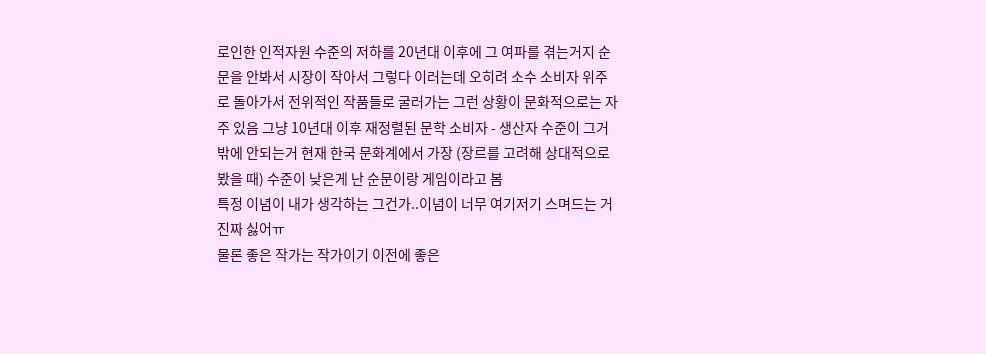로인한 인적자원 수준의 저하를 20년대 이후에 그 여파를 겪는거지 순문을 안봐서 시장이 작아서 그렇다 이러는데 오히려 소수 소비자 위주로 돌아가서 전위적인 작품들로 굴러가는 그런 상황이 문화적으로는 자주 있음 그냥 10년대 이후 재정렬된 문학 소비자 - 생산자 수준이 그거밖에 안되는거 현재 한국 문화계에서 가장 (장르를 고려해 상대적으로 봤을 때) 수준이 낮은게 난 순문이랑 게임이라고 봄
특정 이념이 내가 생각하는 그건가..이념이 너무 여기저기 스며드는 거 진짜 싫어ㅠ
물론 좋은 작가는 작가이기 이전에 좋은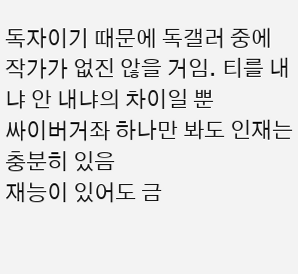독자이기 때문에 독갤러 중에 작가가 없진 않을 거임. 티를 내냐 안 내냐의 차이일 뿐
싸이버거좌 하나만 봐도 인재는 충분히 있음
재능이 있어도 금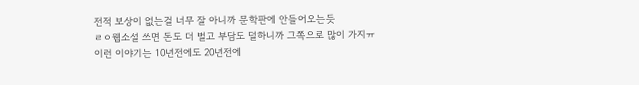전적 보상이 없는걸 너무 잘 아니까 문학판에 안들어오는듯
ㄹㅇ웹소설 쓰면 돈도 더 벌고 부담도 덜하니까 그쪽으로 많이 가지ㅠ
이런 이야기는 10년전에도 20년전에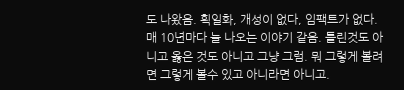도 나왔음. 획일화, 개성이 없다, 임팩트가 없다. 매 10년마다 늘 나오는 이야기 같음. 틀린것도 아니고 옳은 것도 아니고 그냥 그럼. 뭐 그렇게 볼려면 그렇게 볼수 있고 아니라면 아니고.